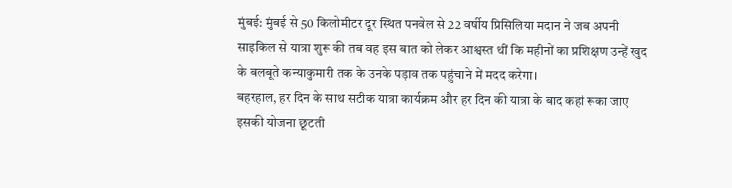मुंबई: मुंबई से 50 किलोमीटर दूर स्थित पनवेल से 22 वर्षीय प्रिसिलिया मदान ने जब अपनी साइकिल से यात्रा शुरू की तब वह इस बात को लेकर आश्वस्त थीं कि महीनों का प्रशिक्षण उन्हें खुद के बलबूते कन्याकुमारी तक के उनके पड़ाव तक पहुंचाने में मदद करेगा।
बहरहाल, हर दिन के साथ सटीक यात्रा कार्यक्रम और हर दिन की यात्रा के बाद कहां रूका जाए इसकी योजना छूटती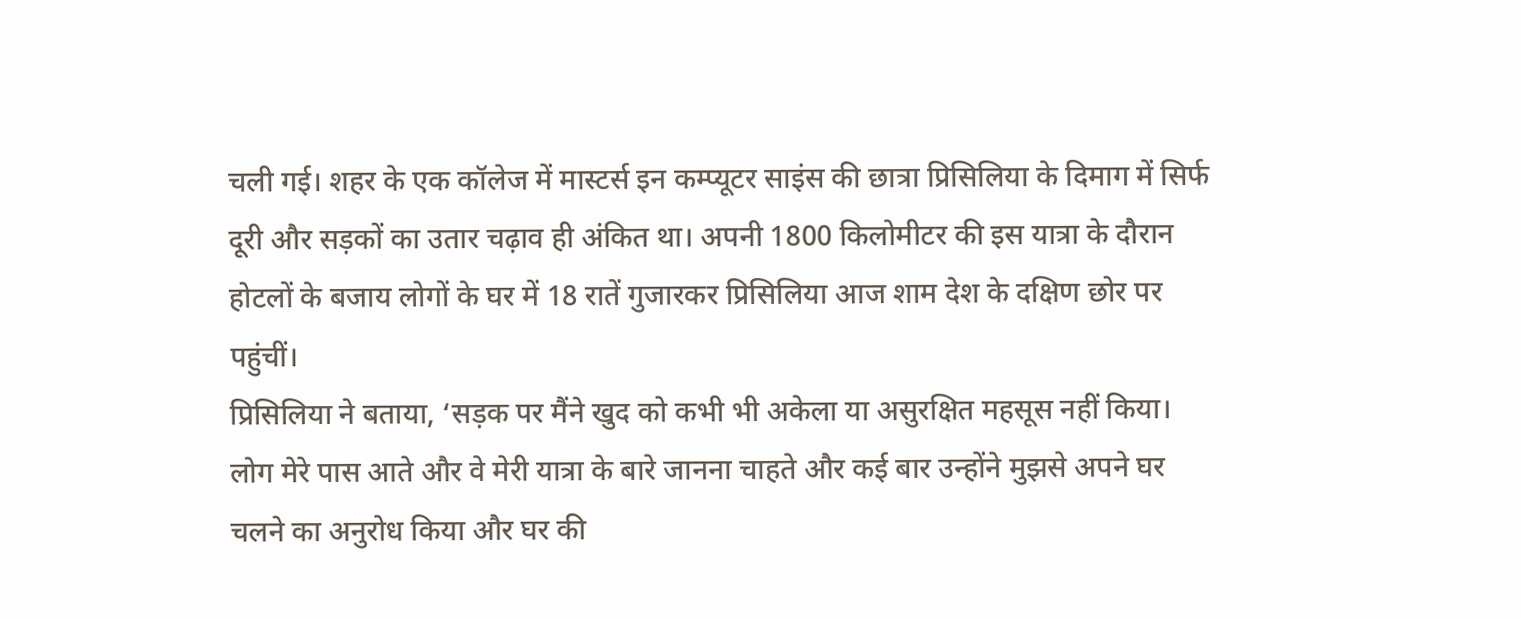चली गई। शहर के एक कॉलेज में मास्टर्स इन कम्प्यूटर साइंस की छात्रा प्रिसिलिया के दिमाग में सिर्फ दूरी और सड़कों का उतार चढ़ाव ही अंकित था। अपनी 1800 किलोमीटर की इस यात्रा के दौरान होटलों के बजाय लोगों के घर में 18 रातें गुजारकर प्रिसिलिया आज शाम देश के दक्षिण छोर पर पहुंचीं।
प्रिसिलिया ने बताया, ‘सड़क पर मैंने खुद को कभी भी अकेला या असुरक्षित महसूस नहीं किया। लोग मेरे पास आते और वे मेरी यात्रा के बारे जानना चाहते और कई बार उन्होंने मुझसे अपने घर चलने का अनुरोध किया और घर की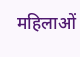महिलाओं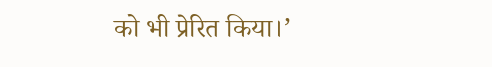को भी प्रेरित किया।’